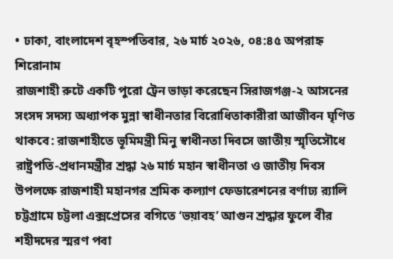• ঢাকা, বাংলাদেশ বৃহস্পতিবার, ২৬ মার্চ ২০২৬, ০৪:৪৫ অপরাহ্ন
শিরোনাম
রাজশাহী রুটে একটি পুরো ট্রেন ভাড়া করেছেন সিরাজগঞ্জ-২ আসনের সংসদ সদস্য অধ্যাপক মুন্না স্বাধীনতার বিরোধিতাকারীরা আজীবন ঘৃণিত থাকবে: রাজশাহীতে ভূমিমন্ত্রী মিনু স্বাধীনতা দিবসে জাতীয় স্মৃতিসৌধে রাষ্ট্রপতি-প্রধানমন্ত্রীর শ্রদ্ধা ২৬ মার্চ মহান স্বাধীনতা ও জাতীয় দিবস উপলক্ষে রাজশাহী মহানগর শ্রমিক কল্যাণ ফেডারেশনের বর্ণাঢ্য র‍্যালি চট্টগ্রামে চট্টলা এক্সপ্রেসের বগিতে ‘ভয়াবহ’ আগুন শ্রদ্ধার ফুলে বীর শহীদদের স্মরণ পবা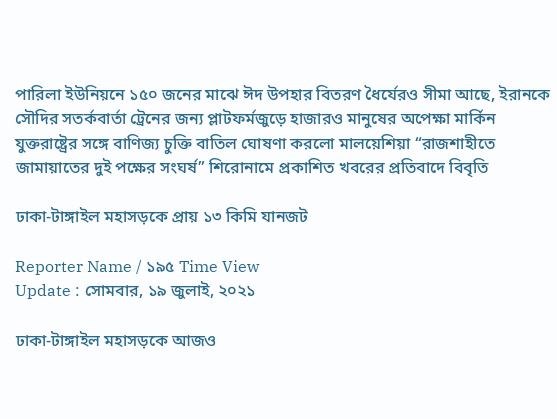পারিলা ইউনিয়নে ১৫০ জনের মাঝে ঈদ উপহার বিতরণ ধৈর্যেরও সীমা আছে, ইরানকে সৌদির সতর্কবার্তা ট্রেনের জন্য প্লাটফর্মজুড়ে হাজারও মানুষের অপেক্ষা মার্কিন যুক্তরাষ্ট্রের সঙ্গে বাণিজ্য চুক্তি বাতিল ঘোষণা করলো মালয়েশিয়া “রাজশাহীতে জামায়াতের দুই পক্ষের সংঘর্ষ” শিরোনামে প্রকাশিত খবরের প্রতিবাদে বিবৃতি

ঢাকা-টাঙ্গাইল মহাসড়‌কে প্রায় ১৩ কিমি যানজট

Reporter Name / ১৯৫ Time View
Update : সোমবার, ১৯ জুলাই, ২০২১

ঢাকা-টাঙ্গাইল মহাসড়‌কে আজও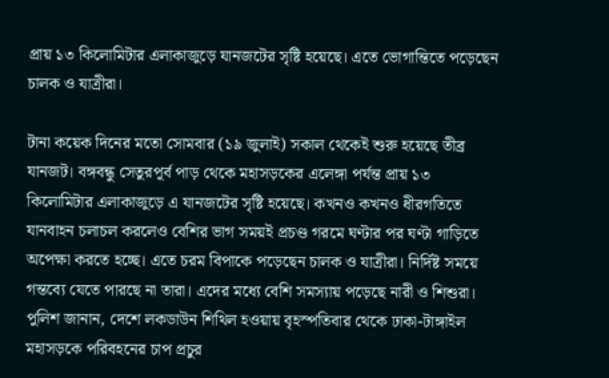প্রায় ১৩ কি‌লো‌মিটার এলাকাজু‌ড়ে যানজটের সৃষ্টি হয়েছে। এতে ভোগা‌ন্তি‌তে প‌ড়ে‌ছেন চালক ও যাত্রীরা।

টানা কয়েক দিনের মতো সোমবার (১৯ জুলাই) সকাল থে‌কেই শুরু হয়েছে তীব্র যানজট। বঙ্গবন্ধু সেতুরপূর্ব পাড় থেকে মহাসড়কের এলেঙ্গা পর্যন্ত প্রায় ১৩ কি‌লো‌মিটার এলাকাজুড়ে এ যানজটের সৃষ্টি হয়েছে। কখনও কখনও ধীরগতিতে যানবাহন চলাচল করলেও বেশির ভাগ সময়ই প্রচণ্ড গরমে ঘণ্টার পর ঘণ্টা গাড়িতে অপেক্ষা করতে হচ্ছে। এতে চরম বিপাকে পড়েছেন চালক ও যাত্রীরা। নির্দিষ্ট সময়ে গন্তব্যে যেতে পারছে না তারা। এদের মধ্যে বেশি সমস্যায় পড়েছে নারী ও শিশুরা। পুলিশ জানান, দে‌শে লকডাউন শিথিল হওয়ায় বৃহস্প‌তিবার থে‌কে ঢাকা-ট‌াঙ্গা‌ইল মহাসড়‌কে প‌রিবহ‌নের চাপ প্রচুর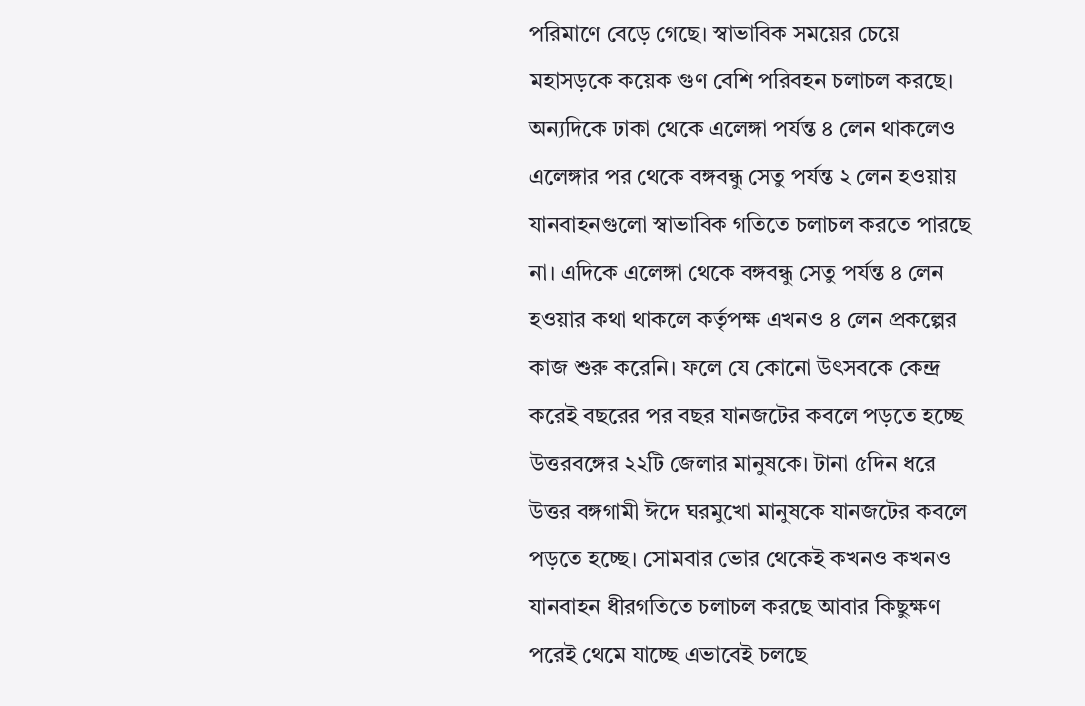পরিমাণে বে‌ড়ে গেছে। স্বাভা‌বিক সম‌য়ের চে‌য়ে মহাসড়‌কে কয়েক গুণ বেশি প‌রিবহন চলাচল করছে। অন্যদিকে ঢাকা থেকে এলেঙ্গা পর্যন্ত ৪ লেন থাকলেও এলেঙ্গার পর থেকে বঙ্গবন্ধু সেতু পর্যন্ত ২ লেন হওয়ায় যানবাহনগুলো স্বাভাবিক গতিতে চলাচল করতে পারছে না। এদিকে এলেঙ্গা থেকে বঙ্গবন্ধু সেতু পর্যন্ত ৪ লেন হওয়ার কথা থাকলে কর্তৃপক্ষ এখনও ৪ লেন প্রকল্পের কাজ শুরু করেনি। ফলে যে কোনো উৎসবকে কেন্দ্র করেই বছরের পর বছর যানজটের কবলে পড়তে হচ্ছে উত্তরবঙ্গের ২২টি জেলার মানুষকে। টানা ৫দিন ধরে উত্তর বঙ্গগামী ঈদে ঘরমুখো মানুষকে যানজটের কবলে পড়তে হচ্ছে। সোমবার ভোর থে‌কেই কখনও কখনও যানবাহন ধীরগ‌তি‌তে চলাচল কর‌ছে আবার কিছুক্ষণ পরেই থেমে যাচ্ছে এভাবেই চলছে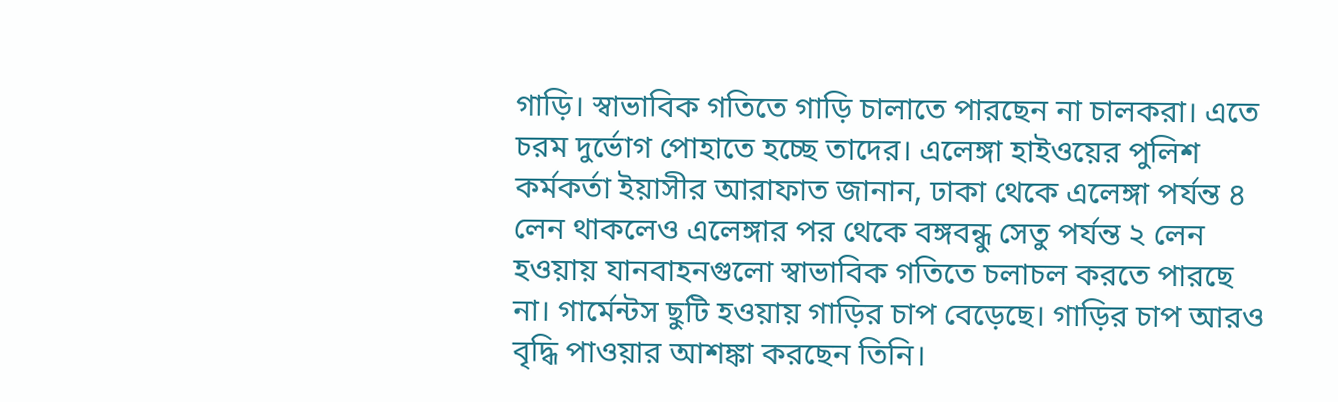গাড়ি। স্বাভাবিক গতিতে গাড়ি চালাতে পারছেন না চালকরা। এতে চরম দুর্ভোগ পোহাতে হচ্ছে তাদের। এলেঙ্গা হাইওয়ের পুলিশ কর্মকর্তা ইয়াসীর আরাফাত জানান, ঢাকা থেকে এলেঙ্গা পর্যন্ত ৪ লেন থাকলেও এলেঙ্গার পর থেকে বঙ্গবন্ধু সেতু পর্যন্ত ২ লেন হওয়ায় যানবাহনগুলো স্বাভাবিক গতিতে চলাচল করতে পারছে না। গার্মেন্টস ছুটি হওয়ায় গাড়ির চাপ বেড়েছে। গাড়ির চাপ আরও বৃদ্ধি পাওয়ার আশঙ্কা করছেন তিনি।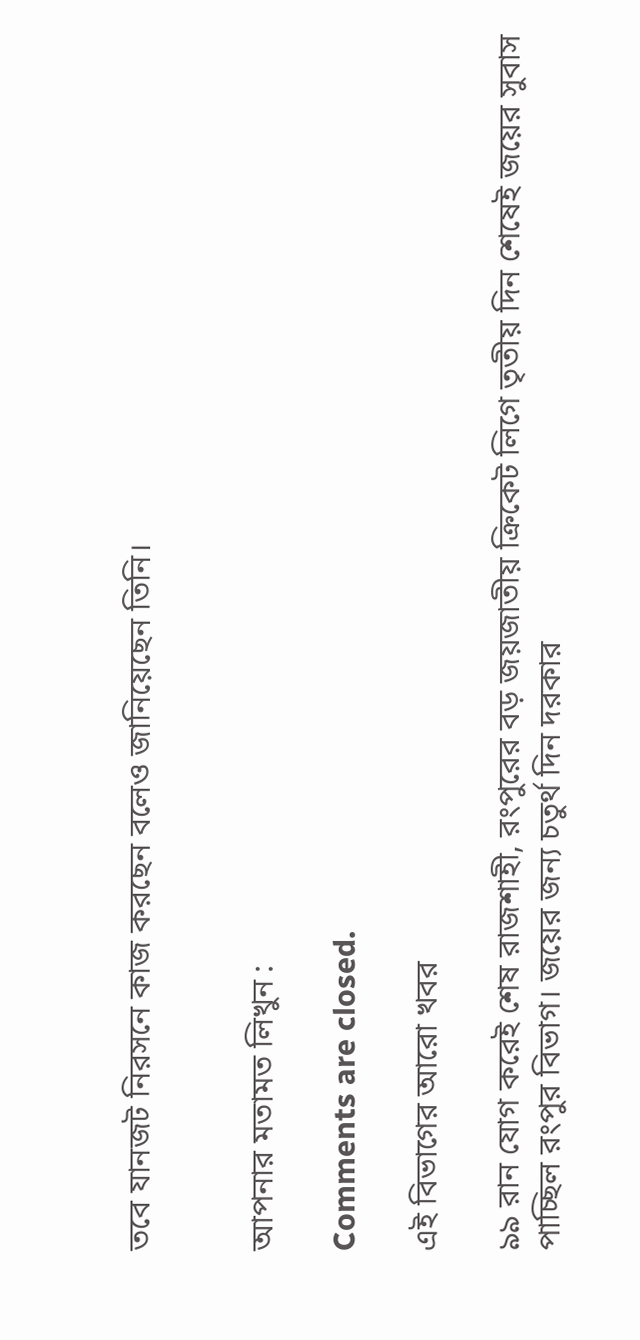তবে যানজট নিরসনে কাজ করছেন বলেও জানিয়েছেন তিনি।


আপনার মতামত লিখুন :

Comments are closed.

এই বিভাগের আরো খবর

৯৯ রান যোগ করেই শেষ রাজশাহী, রংপুরের বড় জয়জাতীয় ক্রিকেট লিগে তৃতীয় দিন শেষেই জয়ের সুবাস পাচ্ছিল রংপুর বিভাগ। জয়ের জন্য চতুর্থ দিন দরকার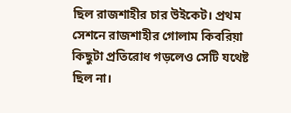ছিল রাজশাহীর চার উইকেট। প্রথম সেশনে রাজশাহীর গোলাম কিবরিয়া কিছুটা প্রতিরোধ গড়লেও সেটি যথেষ্ট ছিল না।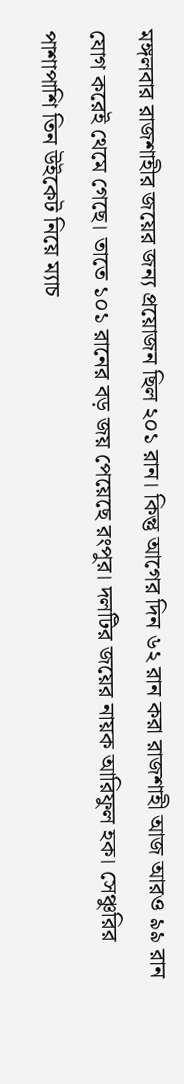মঙ্গলবার রাজশাহীর জয়ের জন্য প্রয়োজন ছিল ২০১ রান। কিন্তু আগের দিন ৬২ রান করা রাজশাহী আজ আরও ৯৯ রান যোগ করেই থেমে গেছে। তাতে ১০১ রানের বড় জয় পেয়েছে রংপুর। দলটির জয়ের নায়ক আরিফুল হক। সেঞ্চুরির পাশাপাশি তিন উইকেট নিয়ে ম্যাচ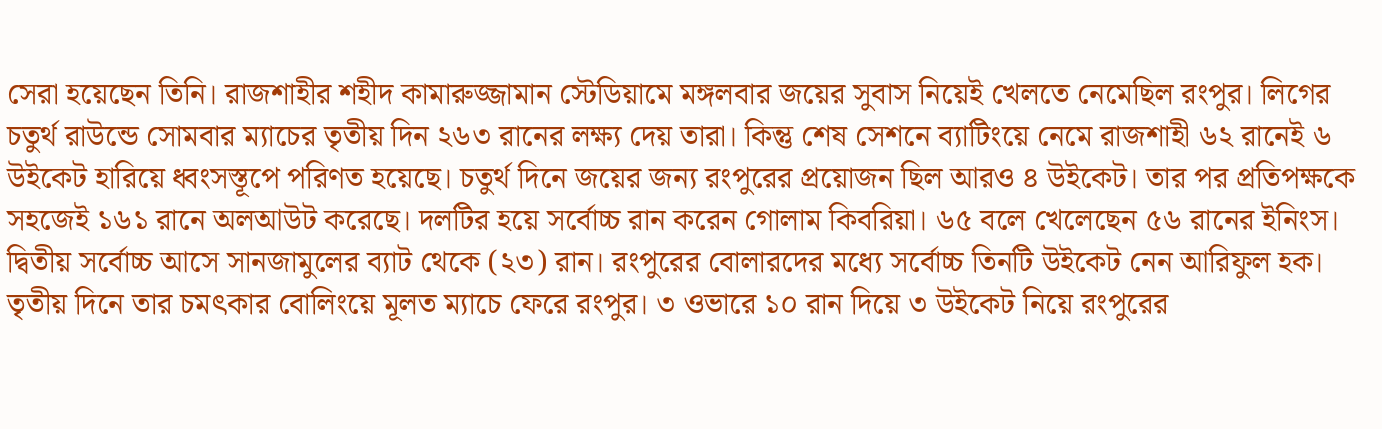সেরা হয়েছেন তিনি। রাজশাহীর শহীদ কামারুজ্জামান স্টেডিয়ামে মঙ্গলবার জয়ের সুবাস নিয়েই খেলতে নেমেছিল রংপুর। লিগের চতুর্থ রাউন্ডে সোমবার ম্যাচের তৃতীয় দিন ২৬৩ রানের লক্ষ্য দেয় তারা। কিন্তু শেষ সেশনে ব্যাটিংয়ে নেমে রাজশাহী ৬২ রানেই ৬ উইকেট হারিয়ে ধ্বংসস্তূপে পরিণত হয়েছে। চতুর্থ দিনে জয়ের জন্য রংপুরের প্রয়োজন ছিল আরও ৪ উইকেট। তার পর প্রতিপক্ষকে সহজেই ১৬১ রানে অলআউট করেছে। দলটির হয়ে সর্বোচ্চ রান করেন গোলাম কিবরিয়া। ৬৫ বলে খেলেছেন ৫৬ রানের ইনিংস। দ্বিতীয় সর্বোচ্চ আসে সানজামুলের ব্যাট থেকে (২৩) রান। রংপুরের বোলারদের মধ্যে সর্বোচ্চ তিনটি উইকেট নেন আরিফুল হক। তৃতীয় দিনে তার চমৎকার বোলিংয়ে মূলত ম্যাচে ফেরে রংপুর। ৩ ওভারে ১০ রান দিয়ে ৩ উইকেট নিয়ে রংপুরের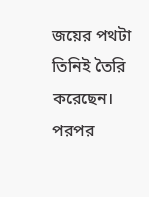জয়ের পথটা তিনিই তৈরি করেছেন। পরপর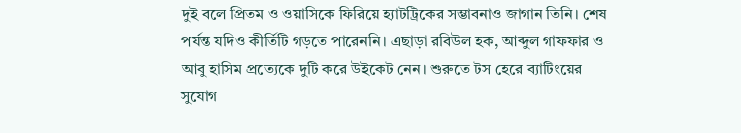দুই বলে প্রিতম ও ওয়াসিকে ফিরিয়ে হ্যাটট্রিকের সম্ভাবনাও জাগান তিনি। শেষ পর্যন্ত যদিও কীর্তিটি গড়তে পারেননি। এছাড়া রবিউল হক, আব্দুল গাফফার ও আবু হাসিম প্রত্যেকে দুটি করে উইকেট নেন। শুরুতে টস হেরে ব্যাটিংয়ের সুযোগ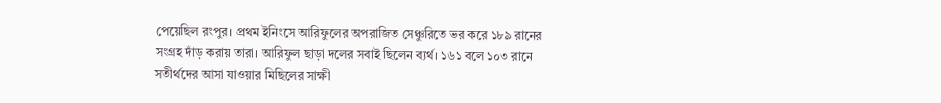পেয়েছিল রংপুর। প্রথম ইনিংসে আরিফুলের অপরাজিত সেঞ্চুরিতে ভর করে ১৮৯ রানের সংগ্রহ দাঁড় করায় তারা। আরিফুল ছাড়া দলের সবাই ছিলেন ব্যর্থ। ১৬১ বলে ১০৩ রানে সতীর্থদের আসা যাওয়ার মিছিলের সাক্ষী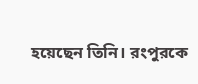হয়েছেন তিনি। রংপুরকে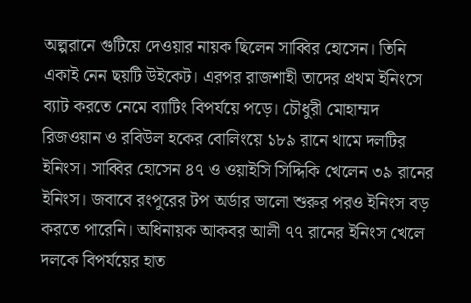অল্পরানে গুটিয়ে দেওয়ার নায়ক ছিলেন সাব্বির হোসেন। তিনি একাই নেন ছয়টি উইকেট। এরপর রাজশাহী তাদের প্রথম ইনিংসে ব্যাট করতে নেমে ব্যাটিং বিপর্যয়ে পড়ে। চৌধুরী মোহাম্মদ রিজওয়ান ও রবিউল হকের বোলিংয়ে ১৮৯ রানে থামে দলটির ইনিংস। সাব্বির হোসেন ৪৭ ও ওয়াইসি সিদ্দিকি খেলেন ৩৯ রানের ইনিংস। জবাবে রংপুরের টপ অর্ডার ভালো শুরুর পরও ইনিংস বড় করতে পারেনি। অধিনায়ক আকবর আলী ৭৭ রানের ইনিংস খেলে দলকে বিপর্যয়ের হাত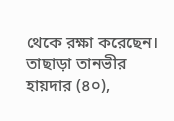থেকে রক্ষা করেছেন। তাছাড়া তানভীর হায়দার (৪০),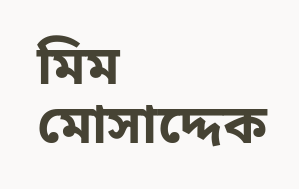মিম মোসাদ্দেক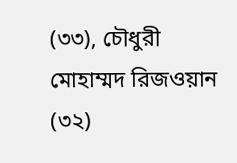(৩৩), চৌধুরী মোহাম্মদ রিজওয়ান (৩২)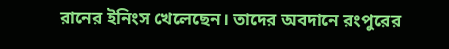রানের ইনিংস খেলেছেন। তাদের অবদানে রংপুরের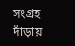সংগ্রহ দাঁড়ায়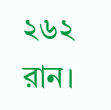২৬২ রান।